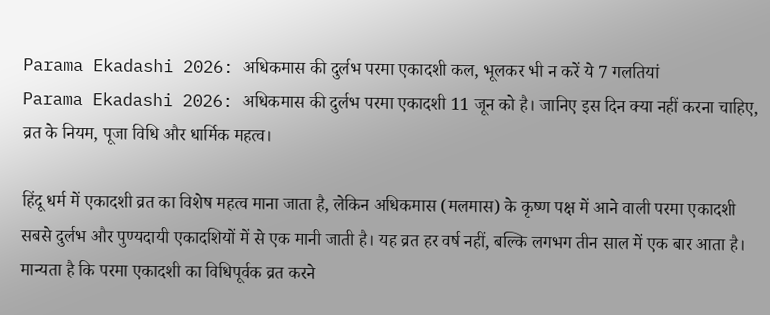Parama Ekadashi 2026: अधिकमास की दुर्लभ परमा एकादशी कल, भूलकर भी न करें ये 7 गलतियां
Parama Ekadashi 2026: अधिकमास की दुर्लभ परमा एकादशी 11 जून को है। जानिए इस दिन क्या नहीं करना चाहिए, व्रत के नियम, पूजा विधि और धार्मिक महत्व।

हिंदू धर्म में एकादशी व्रत का विशेष महत्व माना जाता है, लेकिन अधिकमास (मलमास) के कृष्ण पक्ष में आने वाली परमा एकादशी सबसे दुर्लभ और पुण्यदायी एकादशियों में से एक मानी जाती है। यह व्रत हर वर्ष नहीं, बल्कि लगभग तीन साल में एक बार आता है। मान्यता है कि परमा एकादशी का विधिपूर्वक व्रत करने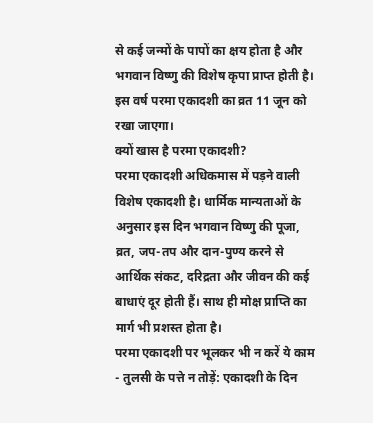से कई जन्मों के पापों का क्षय होता है और भगवान विष्णु की विशेष कृपा प्राप्त होती है। इस वर्ष परमा एकादशी का व्रत 11 जून को रखा जाएगा।
क्यों खास है परमा एकादशी?
परमा एकादशी अधिकमास में पड़ने वाली विशेष एकादशी है। धार्मिक मान्यताओं के अनुसार इस दिन भगवान विष्णु की पूजा, व्रत, जप-तप और दान-पुण्य करने से आर्थिक संकट, दरिद्रता और जीवन की कई बाधाएं दूर होती हैं। साथ ही मोक्ष प्राप्ति का मार्ग भी प्रशस्त होता है।
परमा एकादशी पर भूलकर भी न करें ये काम
- तुलसी के पत्ते न तोड़ें: एकादशी के दिन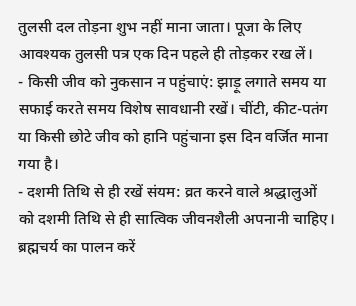तुलसी दल तोड़ना शुभ नहीं माना जाता। पूजा के लिए आवश्यक तुलसी पत्र एक दिन पहले ही तोड़कर रख लें।
- किसी जीव को नुकसान न पहुंचाएं: झाड़ू लगाते समय या सफाई करते समय विशेष सावधानी रखें। चींटी, कीट-पतंग या किसी छोटे जीव को हानि पहुंचाना इस दिन वर्जित माना गया है।
- दशमी तिथि से ही रखें संयम: व्रत करने वाले श्रद्धालुओं को दशमी तिथि से ही सात्विक जीवनशैली अपनानी चाहिए। ब्रह्मचर्य का पालन करें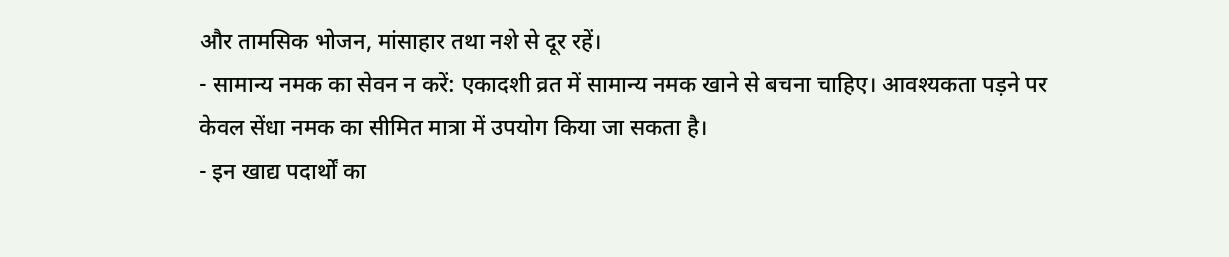और तामसिक भोजन, मांसाहार तथा नशे से दूर रहें।
- सामान्य नमक का सेवन न करें: एकादशी व्रत में सामान्य नमक खाने से बचना चाहिए। आवश्यकता पड़ने पर केवल सेंधा नमक का सीमित मात्रा में उपयोग किया जा सकता है।
- इन खाद्य पदार्थों का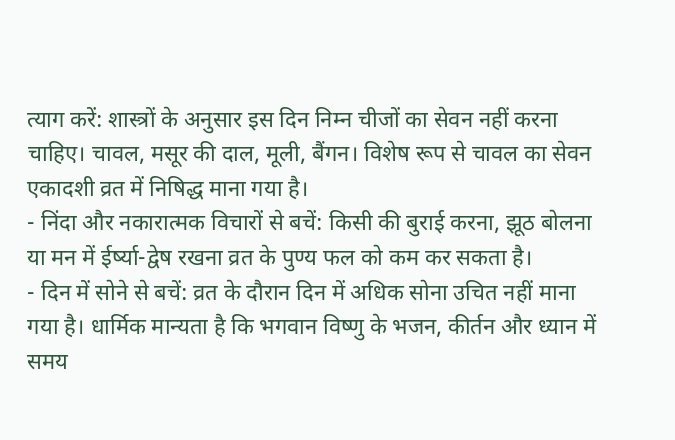त्याग करें: शास्त्रों के अनुसार इस दिन निम्न चीजों का सेवन नहीं करना चाहिए। चावल, मसूर की दाल, मूली, बैंगन। विशेष रूप से चावल का सेवन एकादशी व्रत में निषिद्ध माना गया है।
- निंदा और नकारात्मक विचारों से बचें: किसी की बुराई करना, झूठ बोलना या मन में ईर्ष्या-द्वेष रखना व्रत के पुण्य फल को कम कर सकता है।
- दिन में सोने से बचें: व्रत के दौरान दिन में अधिक सोना उचित नहीं माना गया है। धार्मिक मान्यता है कि भगवान विष्णु के भजन, कीर्तन और ध्यान में समय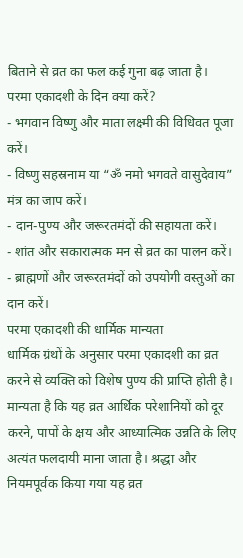बिताने से व्रत का फल कई गुना बढ़ जाता है।
परमा एकादशी के दिन क्या करें?
- भगवान विष्णु और माता लक्ष्मी की विधिवत पूजा करें।
- विष्णु सहस्रनाम या “ॐ नमो भगवते वासुदेवाय” मंत्र का जाप करें।
- दान-पुण्य और जरूरतमंदों की सहायता करें।
- शांत और सकारात्मक मन से व्रत का पालन करें।
- ब्राह्मणों और जरूरतमंदों को उपयोगी वस्तुओं का दान करें।
परमा एकादशी की धार्मिक मान्यता
धार्मिक ग्रंथों के अनुसार परमा एकादशी का व्रत करने से व्यक्ति को विशेष पुण्य की प्राप्ति होती है। मान्यता है कि यह व्रत आर्थिक परेशानियों को दूर करने, पापों के क्षय और आध्यात्मिक उन्नति के लिए अत्यंत फलदायी माना जाता है। श्रद्धा और नियमपूर्वक किया गया यह व्रत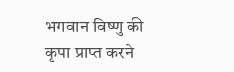भगवान विष्णु की कृपा प्राप्त करने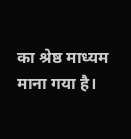का श्रेष्ठ माध्यम माना गया है।